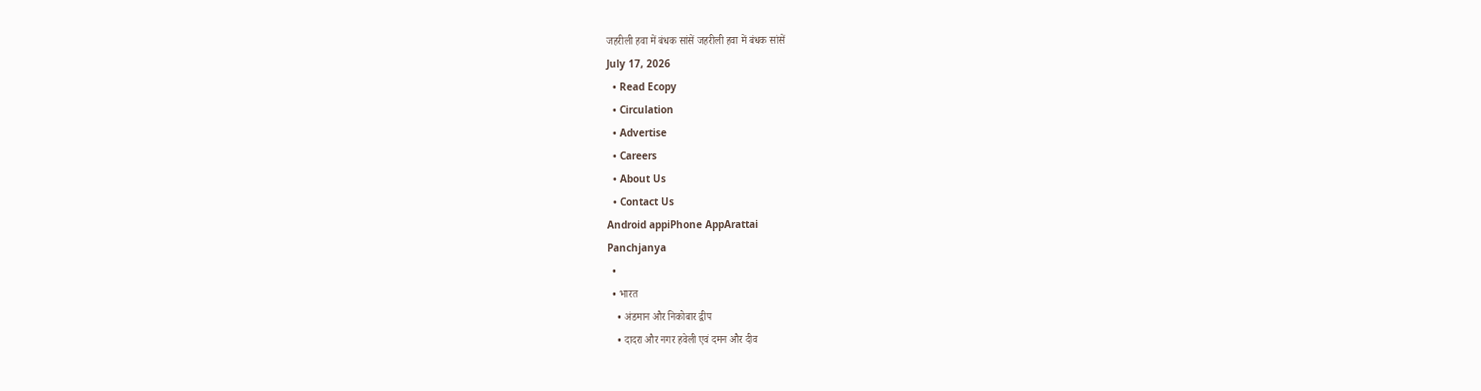जहरीली हवा में बंधक सांसें जहरीली हवा में बंधक सांसें
July 17, 2026
  • Read Ecopy
  • Circulation
  • Advertise
  • Careers
  • About Us
  • Contact Us
Android appiPhone AppArattai
Panchjanya
  •
  • भारत
    • अंडमान और निकोबार द्वीप
    • दादरा और नगर हवेली एवं दमन और दीव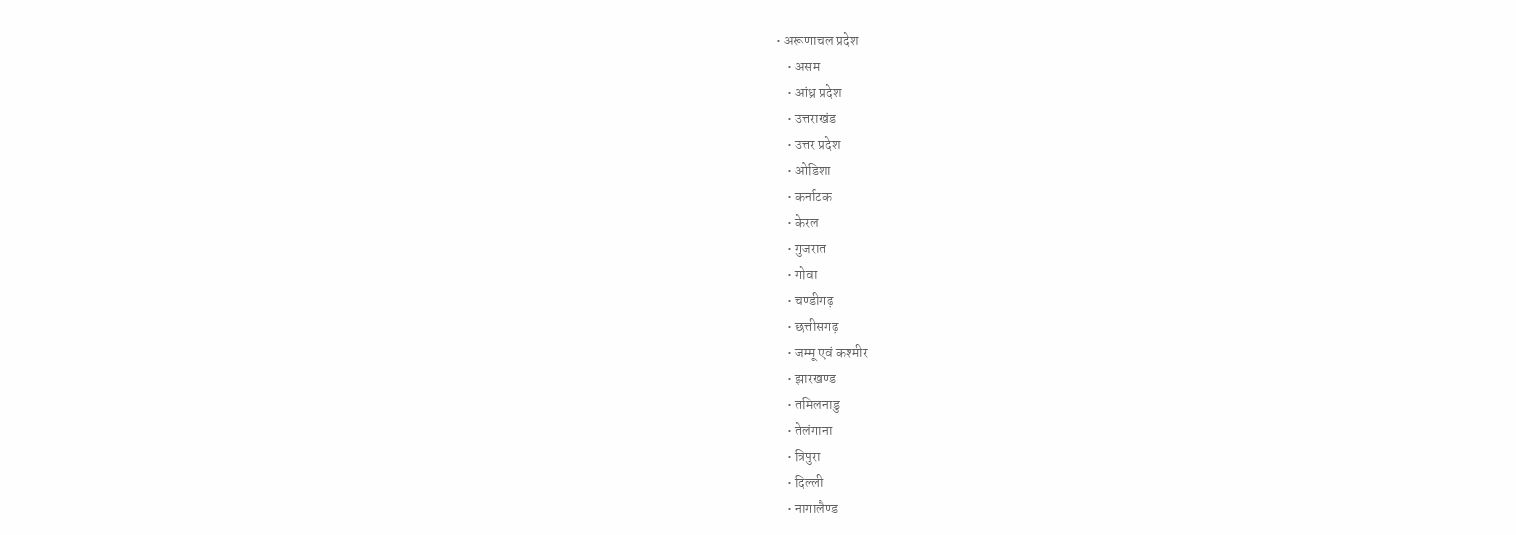• अरूणाचल प्रदेश
    • असम
    • आंध्र प्रदेश
    • उत्तराखंड
    • उत्तर प्रदेश
    • ओडिशा
    • कर्नाटक
    • केरल
    • गुजरात
    • गोवा
    • चण्‍डीगढ़
    • छत्तीसगढ़
    • जम्‍मू एवं कश्‍मीर
    • झारखण्‍ड
    • तमिलनाडु
    • तेलंगाना
    • त्रिपुरा
    • दिल्ली
    • नागालैण्‍ड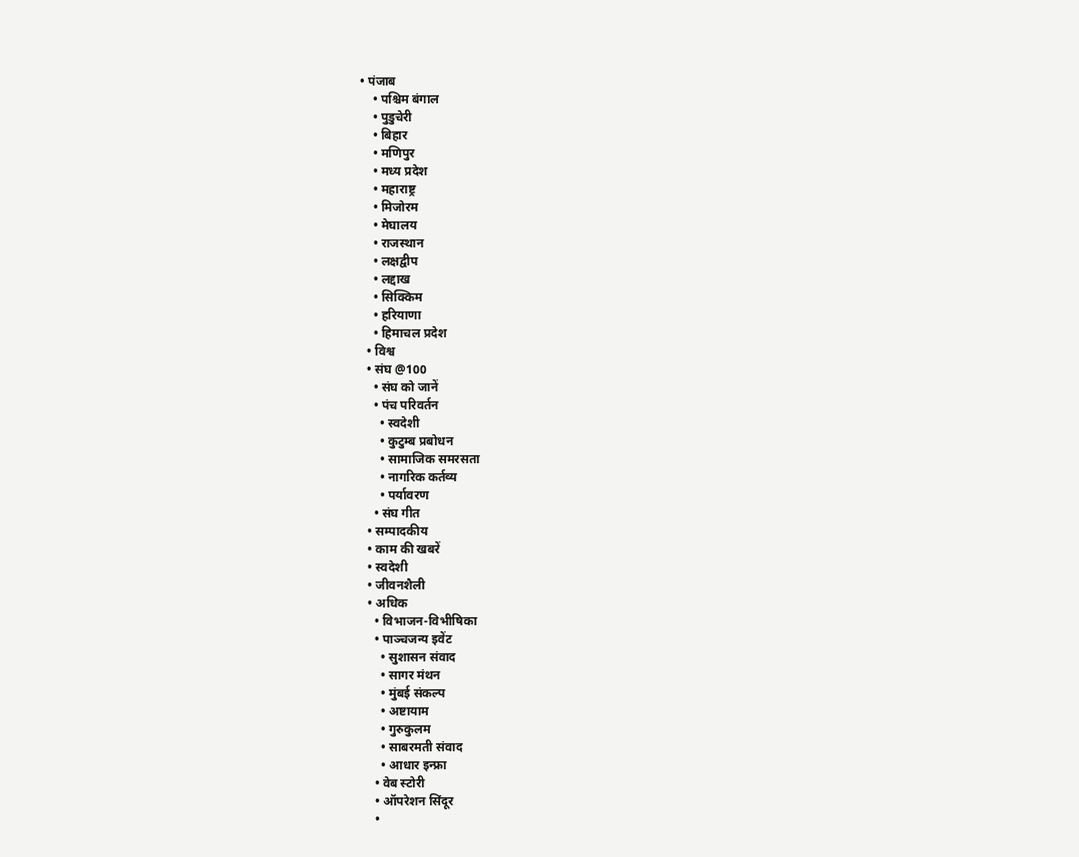• पंजाब
    • पश्चिम बंगाल
    • पुडुचेरी
    • बिहार
    • मणिपुर
    • मध्य प्रदेश
    • महाराष्ट्र
    • मिजोरम
    • मेघालय
    • राजस्थान
    • लक्षद्वीप
    • लद्दाख
    • सिक्किम
    • हरियाणा
    • हिमाचल प्रदेश
  • विश्व
  • संघ @100
    • संघ को जानें
    • पंच परिवर्तन
      • स्वदेशी
      • कुटुम्ब प्रबोधन
      • सामाजिक समरसता
      • नागरिक कर्तव्य
      • पर्यावरण
    • संघ गीत
  • सम्पादकीय
  • काम की खबरें
  • स्वदेशी
  • जीवनशैली
  • अधिक
    • विभाजन-विभीषिका
    • पाञ्चजन्य इवेंट
      • सुशासन संवाद
      • सागर मंथन
      • मुंबई संकल्प
      • अष्टायाम
      • गुरुकुलम
      • साबरमती संवाद
      • आधार इन्फ्रा
    • वेब स्टोरी
    • ऑपरेशन सिंदूर
    •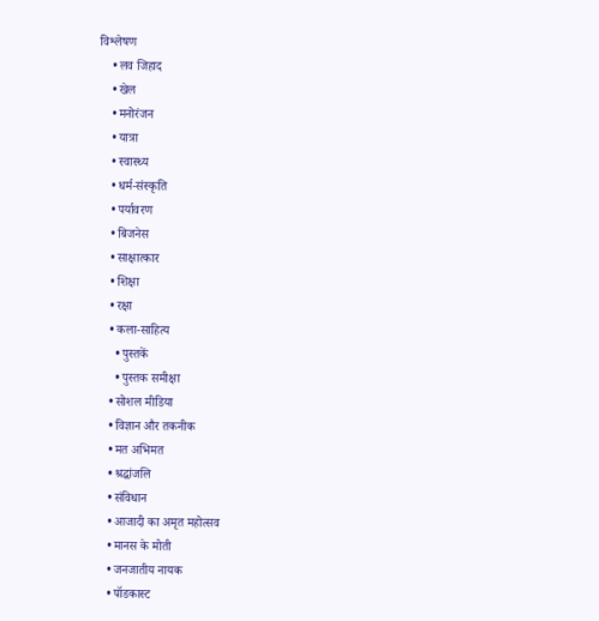विश्लेषण
    • लव जिहाद
    • खेल
    • मनोरंजन
    • यात्रा
    • स्वास्थ्य
    • धर्म-संस्कृति
    • पर्यावरण
    • बिजनेस
    • साक्षात्कार
    • शिक्षा
    • रक्षा
    • कला-साहित्य
      • पुस्तकें
      • पुस्तक समीक्षा
    • सोशल मीडिया
    • विज्ञान और तकनीक
    • मत अभिमत
    • श्रद्धांजलि
    • संविधान
    • आजादी का अमृत महोत्सव
    • मानस के मोती
    • जनजातीय नायक
    • पॉडकास्ट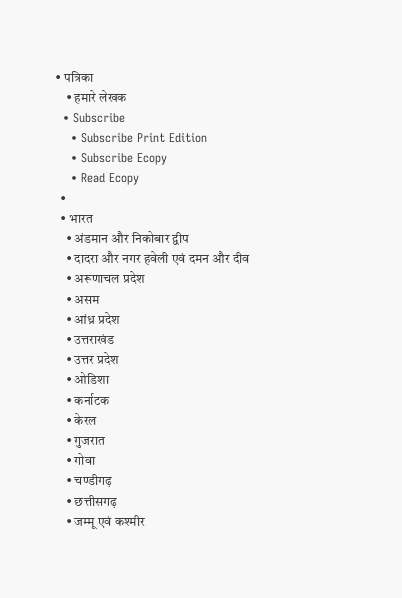• पत्रिका
    • हमारे लेखक
  • Subscribe
    • Subscribe Print Edition
    • Subscribe Ecopy
    • Read Ecopy
  •
  • भारत
    • अंडमान और निकोबार द्वीप
    • दादरा और नगर हवेली एवं दमन और दीव
    • अरूणाचल प्रदेश
    • असम
    • आंध्र प्रदेश
    • उत्तराखंड
    • उत्तर प्रदेश
    • ओडिशा
    • कर्नाटक
    • केरल
    • गुजरात
    • गोवा
    • चण्‍डीगढ़
    • छत्तीसगढ़
    • जम्‍मू एवं कश्‍मीर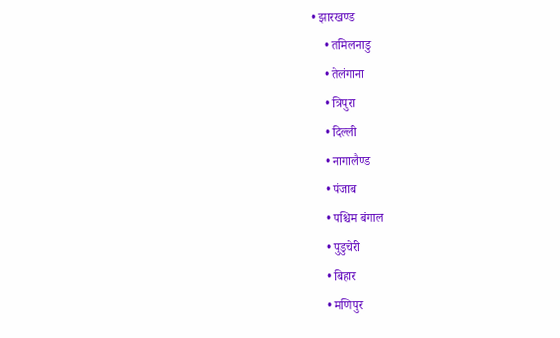• झारखण्‍ड
    • तमिलनाडु
    • तेलंगाना
    • त्रिपुरा
    • दिल्ली
    • नागालैण्‍ड
    • पंजाब
    • पश्चिम बंगाल
    • पुडुचेरी
    • बिहार
    • मणिपुर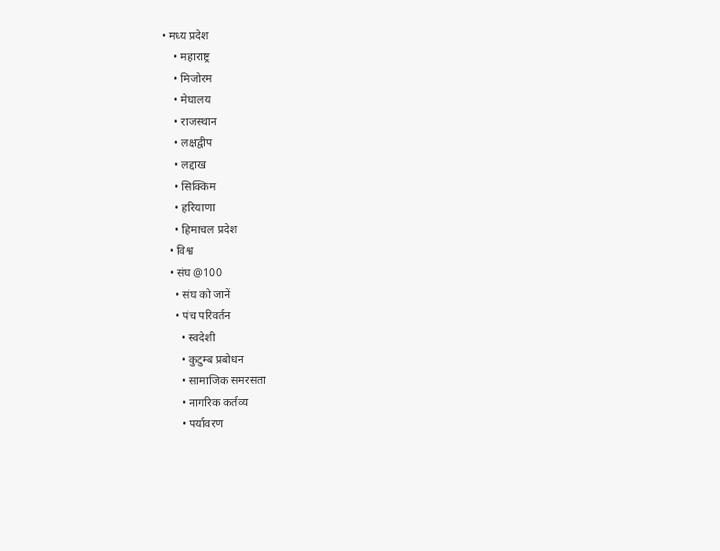• मध्य प्रदेश
    • महाराष्ट्र
    • मिजोरम
    • मेघालय
    • राजस्थान
    • लक्षद्वीप
    • लद्दाख
    • सिक्किम
    • हरियाणा
    • हिमाचल प्रदेश
  • विश्व
  • संघ @100
    • संघ को जानें
    • पंच परिवर्तन
      • स्वदेशी
      • कुटुम्ब प्रबोधन
      • सामाजिक समरसता
      • नागरिक कर्तव्य
      • पर्यावरण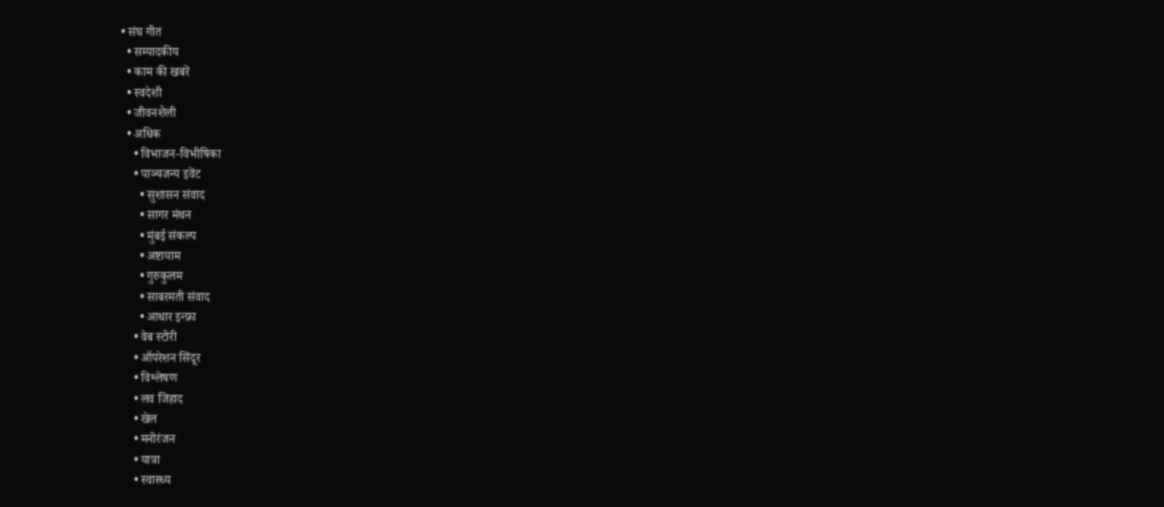• संघ गीत
  • सम्पादकीय
  • काम की खबरें
  • स्वदेशी
  • जीवनशैली
  • अधिक
    • विभाजन-विभीषिका
    • पाञ्चजन्य इवेंट
      • सुशासन संवाद
      • सागर मंथन
      • मुंबई संकल्प
      • अष्टायाम
      • गुरुकुलम
      • साबरमती संवाद
      • आधार इन्फ्रा
    • वेब स्टोरी
    • ऑपरेशन सिंदूर
    • विश्लेषण
    • लव जिहाद
    • खेल
    • मनोरंजन
    • यात्रा
    • स्वास्थ्य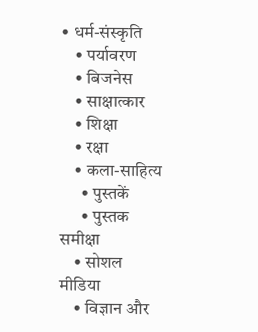• धर्म-संस्कृति
    • पर्यावरण
    • बिजनेस
    • साक्षात्कार
    • शिक्षा
    • रक्षा
    • कला-साहित्य
      • पुस्तकें
      • पुस्तक समीक्षा
    • सोशल मीडिया
    • विज्ञान और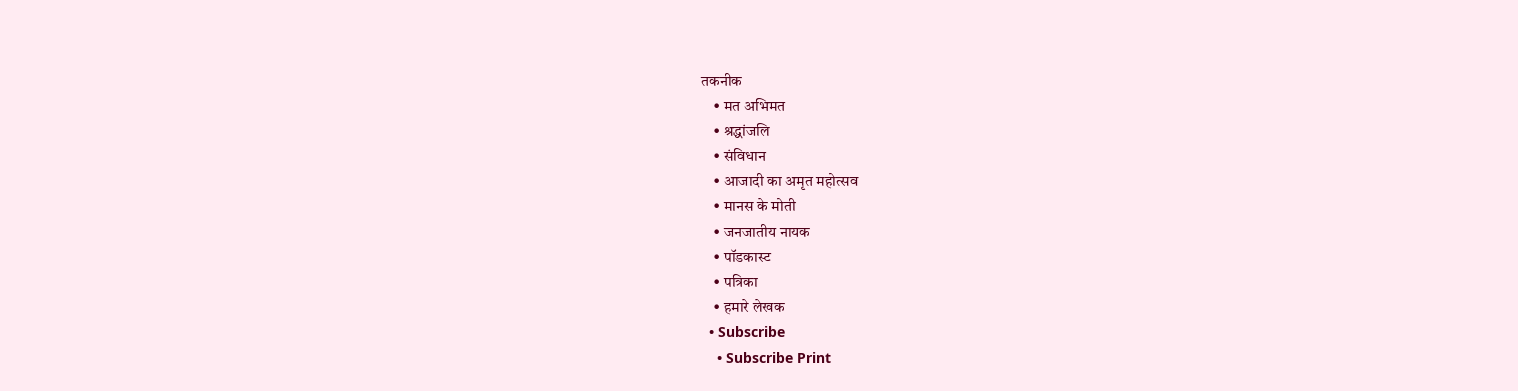तकनीक
    • मत अभिमत
    • श्रद्धांजलि
    • संविधान
    • आजादी का अमृत महोत्सव
    • मानस के मोती
    • जनजातीय नायक
    • पॉडकास्ट
    • पत्रिका
    • हमारे लेखक
  • Subscribe
    • Subscribe Print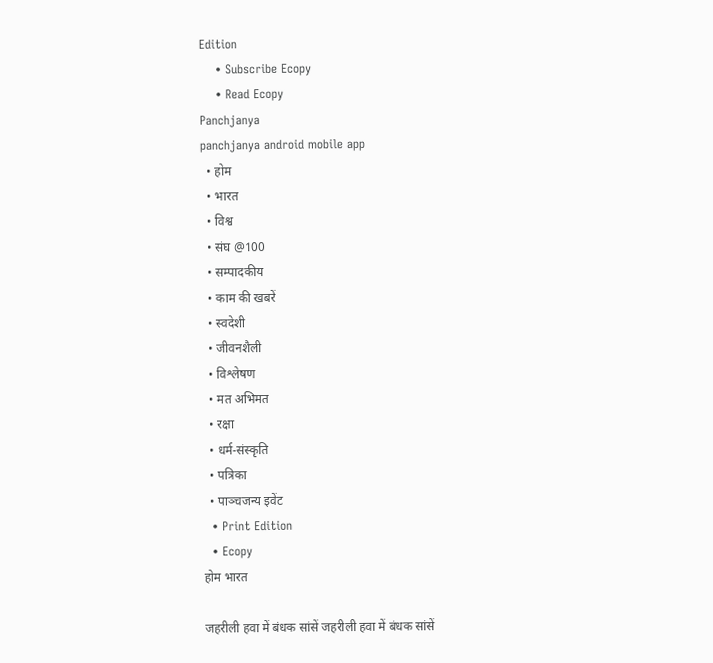Edition
    • Subscribe Ecopy
    • Read Ecopy
Panchjanya
panchjanya android mobile app
  • होम
  • भारत
  • विश्व
  • संघ @100
  • सम्पादकीय
  • काम की खबरें
  • स्वदेशी
  • जीवनशैली
  • विश्लेषण
  • मत अभिमत
  • रक्षा
  • धर्म-संस्कृति
  • पत्रिका
  • पाञ्चजन्य इवेंट
  • Print Edition
  • Ecopy
होम भारत

जहरीली हवा में बंधक सांसें जहरीली हवा में बंधक सांसें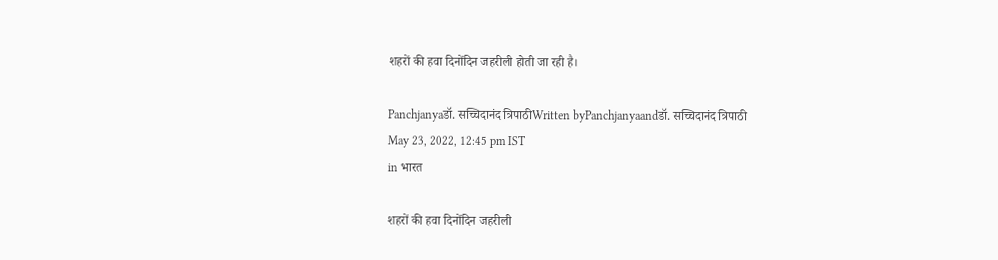शहरों की हवा दिनोंदिन जहरीली होती जा रही है।

Panchjanyaडॉ. सच्चिदानंद त्रिपाठीWritten byPanchjanyaandडॉ. सच्चिदानंद त्रिपाठी
May 23, 2022, 12:45 pm IST
in भारत

शहरों की हवा दिनोंदिन जहरीली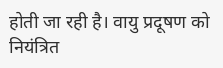होती जा रही है। वायु प्रदूषण को नियंत्रित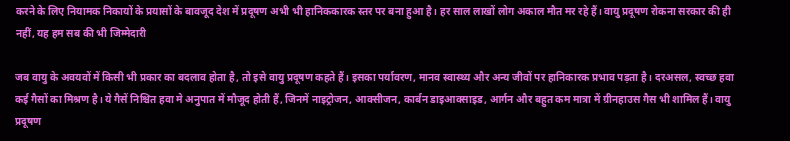करने के लिए नियामक निकायों के प्रयासों के बावजूद देश में प्रदूषण अभी भी हानिककारक स्तर पर बना हुआ है। हर साल लाखों लोग अकाल मौत मर रहे हैं। वायु प्रदूषण रोकना सरकार की ही नहीं, यह हम सब की भी जिम्मेदारी

जब वायु के अवयवों में किसी भी प्रकार का बदलाव होता है, तो इसे वायु प्रदूषण कहते हैं। इसका पर्यावरण, मानव स्वास्थ्य और अन्य जीवों पर हानिकारक प्रभाव पड़ता है। दरअसल, स्वच्छ हवा कई गैसों का मिश्रण है। ये गैसें निश्चित हवा मे अनुपात में मौजूद होती हैं, जिनमें नाइट्रोजन, आक्सीजन, कार्बन डाइआक्साइड, आर्गन और बहुत कम मात्रा में ग्रीनहाउस गैस भी शामिल हैं। वायु प्रदूषण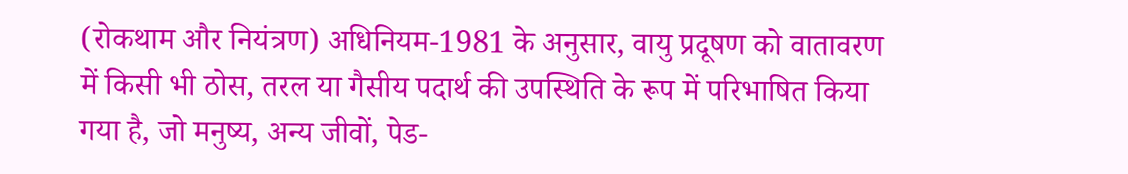(रोकथाम और नियंत्रण) अधिनियम-1981 के अनुसार, वायु प्रदूषण को वातावरण में किसी भी ठोस, तरल या गैसीय पदार्थ की उपस्थिति के रूप में परिभाषित किया गया है, जो मनुष्य, अन्य जीवों, पेड-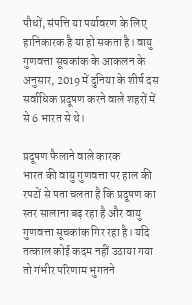पौधों, संपत्ति या पर्यावरण के लिए हानिकारक है या हो सकता है। वायु गुणवत्ता सूचकांक के आकलन के अनुसार, 2019 में दुनिया के शीर्ष दस सर्वाधिक प्रदूषण करने वाले शहरों में से 6 भारत से थे।

प्रदूषण फैलाने वाले कारक
भारत की वायु गुणवत्ता पर हाल की रपटों से पता चलता है कि प्रदूषण का स्तर सालाना बढ़ रहा है और वायु गुणवत्ता सूचकांक गिर रहा है। यदि तत्काल कोई कदम नहीं उठाया गया तो गंभीर परिणाम भुगतने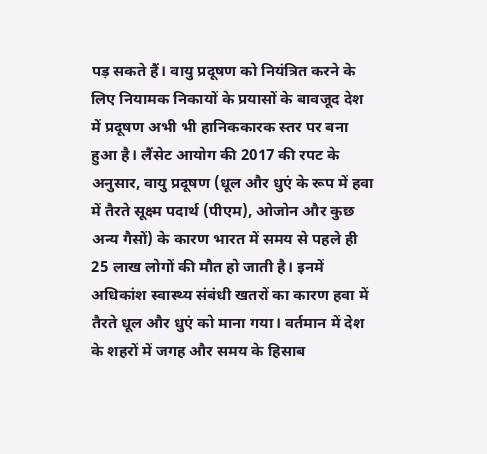पड़ सकते हैं। वायु प्रदूषण को नियंत्रित करने के लिए नियामक निकायों के प्रयासों के बावजूद देश में प्रदूषण अभी भी हानिककारक स्तर पर बना हुआ है। लैंसेट आयोग की 2017 की रपट के अनुसार, वायु प्रदूषण (धूल और धुएं के रूप में हवा में तैरते सूक्ष्म पदार्थ (पीएम), ओजोन और कुछ अन्य गैसों) के कारण भारत में समय से पहले ही 25 लाख लोगों की मौत हो जाती है। इनमें अधिकांश स्वास्थ्य संबंधी खतरों का कारण हवा में तैरते धूल और धुएं को माना गया। वर्तमान में देश के शहरों में जगह और समय के हिसाब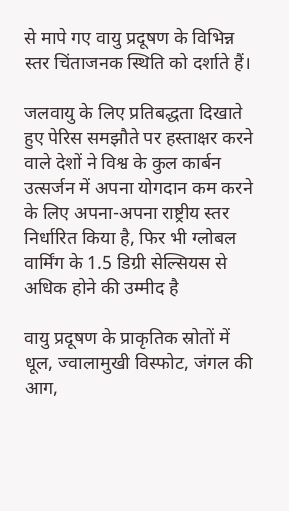से मापे गए वायु प्रदूषण के विभिन्न स्तर चिंताजनक स्थिति को दर्शाते हैं।

जलवायु के लिए प्रतिबद्धता दिखाते हुए पेरिस समझौते पर हस्ताक्षर करने वाले देशों ने विश्व के कुल कार्बन उत्सर्जन में अपना योगदान कम करने के लिए अपना-अपना राष्ट्रीय स्तर निर्धारित किया है, फिर भी ग्लोबल वार्मिंग के 1.5 डिग्री सेल्सियस से अधिक होने की उम्मीद है

वायु प्रदूषण के प्राकृतिक स्रोतों में धूल, ज्वालामुखी विस्फोट, जंगल की आग,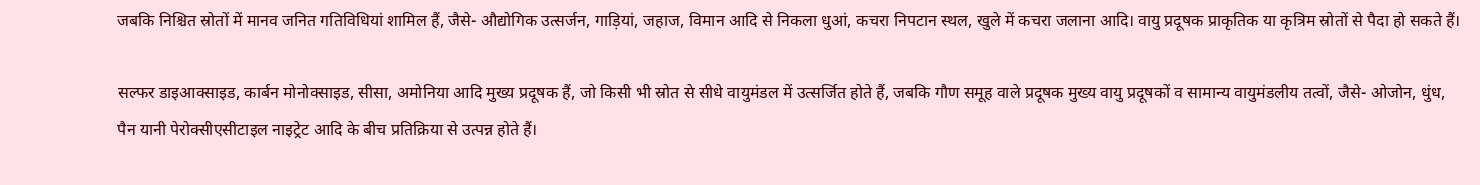जबकि निश्चित स्रोतों में मानव जनित गतिविधियां शामिल हैं, जैसे- औद्योगिक उत्सर्जन, गाड़ियां, जहाज, विमान आदि से निकला धुआं, कचरा निपटान स्थल, खुले में कचरा जलाना आदि। वायु प्रदूषक प्राकृतिक या कृत्रिम स्रोतों से पैदा हो सकते हैं।

सल्फर डाइआक्साइड, कार्बन मोनोक्साइड, सीसा, अमोनिया आदि मुख्य प्रदूषक हैं, जो किसी भी स्रोत से सीधे वायुमंडल में उत्सर्जित होते हैं, जबकि गौण समूह वाले प्रदूषक मुख्य वायु प्रदूषकों व सामान्य वायुमंडलीय तत्वों, जैसे- ओजोन, धुंध, पैन यानी पेरोक्सीएसीटाइल नाइट्रेट आदि के बीच प्रतिक्रिया से उत्पन्न होते हैं।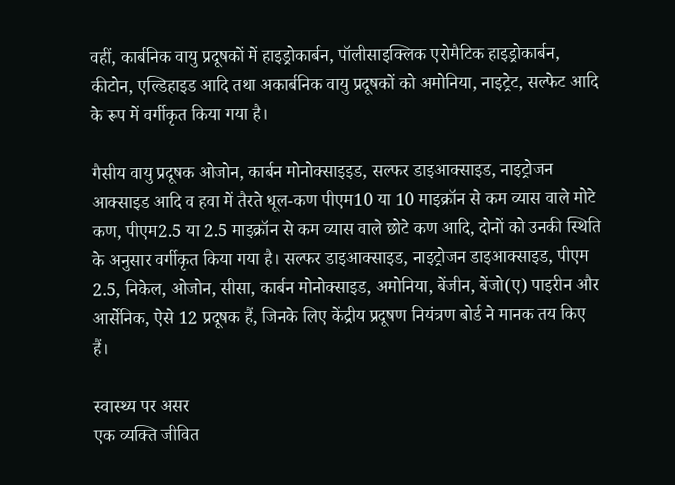वहीं, कार्बनिक वायु प्रदूषकों में हाइड्रोकार्बन, पॉलीसाइक्लिक एरोमैटिक हाइड्रोकार्बन, कीटोन, एल्डिहाइड आदि तथा अकार्बनिक वायु प्रदूषकों को अमोनिया, नाइट्रेट, सल्फेट आदि के रूप में वर्गीकृत किया गया है।

गैसीय वायु प्रदूषक ओजोन, कार्बन मोनोक्साइइड, सल्फर डाइआक्साइड, नाइट्रोजन आक्साइड आदि व हवा में तैरते धूल-कण पीएम10 या 10 माइक्रॉन से कम व्यास वाले मोटे कण, पीएम2.5 या 2.5 माइक्रॉन से कम व्यास वाले छोटे कण आदि, दोनों को उनकी स्थिति के अनुसार वर्गीकृत किया गया है। सल्फर डाइआक्साइड, नाइट्रोजन डाइआक्साइड, पीएम 2.5, निकेल, ओजोन, सीसा, कार्बन मोनोक्साइड, अमोनिया, बेंजीन, बेंजो(ए) पाइरीन और आर्सेनिक, ऐसे 12 प्रदूषक हैं, जिनके लिए केंद्रीय प्रदूषण नियंत्रण बोर्ड ने मानक तय किए हैं।

स्वास्थ्य पर असर
एक व्यक्ति जीवित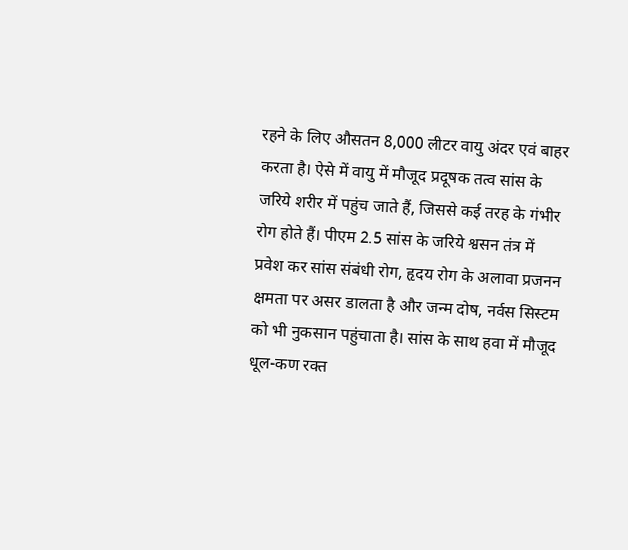रहने के लिए औसतन 8,000 लीटर वायु अंदर एवं बाहर करता है। ऐसे में वायु में मौजूद प्रदूषक तत्व सांस के जरिये शरीर में पहुंच जाते हैं, जिससे कई तरह के गंभीर रोग होते हैं। पीएम 2.5 सांस के जरिये श्वसन तंत्र में प्रवेश कर सांस संबंधी रोग, हृदय रोग के अलावा प्रजनन क्षमता पर असर डालता है और जन्म दोष, नर्वस सिस्टम को भी नुकसान पहुंचाता है। सांस के साथ हवा में मौजूद धूल-कण रक्त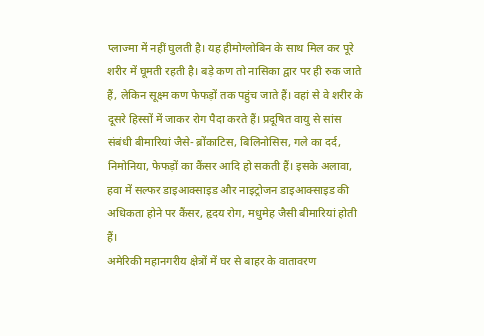प्लाज्मा में नहीं घुलती है। यह हीमोग्लोबिन के साथ मिल कर पूरे शरीर में घूमती रहती है। बड़े कण तो नासिका द्वार पर ही रुक जाते हैं, लेकिन सूक्ष्म कण फेफड़ों तक पहुंच जाते हैं। वहां से वे शरीर के दूसरे हिस्सों में जाकर रोग पैदा करते हैं। प्रदूषित वायु से सांस संबंधी बीमारियां जैसे- ब्रोंकाटिस, बिलिनोसिस, गले का दर्द, निमोनिया, फेफड़ों का कैंसर आदि हो सकती हैं। इसके अलावा, हवा में सल्फर डाइआक्साइड और नाइट्रोजन डाइआक्साइड की अधिकता होने पर कैंसर, हृदय रोग, मधुमेह जैसी बीमारियां होती हैं।
अमेरिकी महानगरीय क्षेत्रों में घर से बाहर के वातावरण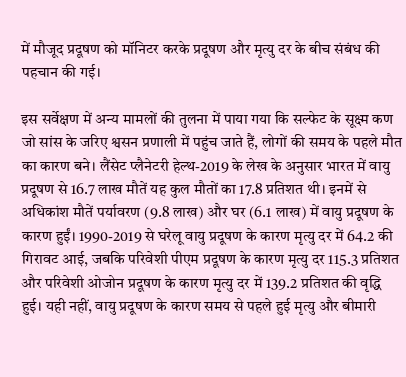में मौजूद प्रदूषण को मॉनिटर करके प्रदूषण और मृत्यु दर के बीच संबंध की पहचान की गई।

इस सर्वेक्षण में अन्य मामलों की तुलना में पाया गया कि सल्फेट के सूक्ष्म कण जो सांस के जरिए श्वसन प्रणाली में पहुंच जाते हैं, लोगों की समय के पहले मौत का कारण बने। लैंसेट प्लैनेटरी हेल्थ-2019 के लेख के अनुसार भारत में वायु प्रदूषण से 16.7 लाख मौतें यह कुल मौतों का 17.8 प्रतिशत थी। इनमें से अधिकांश मौतें पर्यावरण (9.8 लाख) और घर (6.1 लाख) में वायु प्रदूषण के कारण हुईं। 1990-2019 से घरेलू वायु प्रदूषण के कारण मृत्यु दर में 64.2 की गिरावट आई, जबकि परिवेशी पीएम प्रदूषण के कारण मृत्यु दर 115.3 प्रतिशत और परिवेशी ओजोन प्रदूषण के कारण मृत्यु दर में 139.2 प्रतिशत की वृद्धि हुई। यही नहीं, वायु प्रदूषण के कारण समय से पहले हुई मृत्यु और बीमारी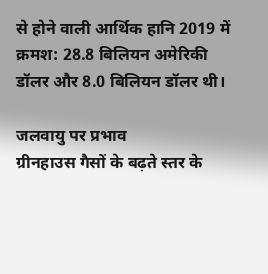से होने वाली आर्थिक हानि 2019 में क्रमश: 28.8 बिलियन अमेरिकी डॉलर और 8.0 बिलियन डॉलर थी।

जलवायु पर प्रभाव
ग्रीनहाउस गैसों के बढ़ते स्तर के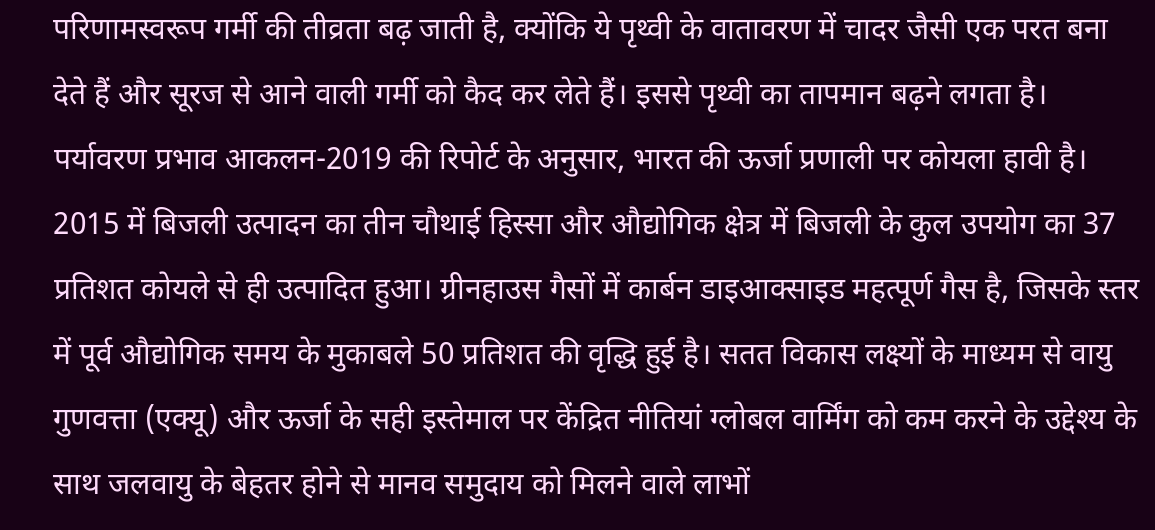परिणामस्वरूप गर्मी की तीव्रता बढ़ जाती है, क्योंकि ये पृथ्वी के वातावरण में चादर जैसी एक परत बना देते हैं और सूरज से आने वाली गर्मी को कैद कर लेते हैं। इससे पृथ्वी का तापमान बढ़ने लगता है। पर्यावरण प्रभाव आकलन-2019 की रिपोर्ट के अनुसार, भारत की ऊर्जा प्रणाली पर कोयला हावी है। 2015 में बिजली उत्पादन का तीन चौथाई हिस्सा और औद्योगिक क्षेत्र में बिजली के कुल उपयोग का 37 प्रतिशत कोयले से ही उत्पादित हुआ। ग्रीनहाउस गैसों में कार्बन डाइआक्साइड महत्पूर्ण गैस है, जिसके स्तर में पूर्व औद्योगिक समय के मुकाबले 50 प्रतिशत की वृद्धि हुई है। सतत विकास लक्ष्यों के माध्यम से वायु गुणवत्ता (एक्यू) और ऊर्जा के सही इस्तेमाल पर केंद्रित नीतियां ग्लोबल वार्मिंग को कम करने के उद्देश्य के साथ जलवायु के बेहतर होने से मानव समुदाय को मिलने वाले लाभों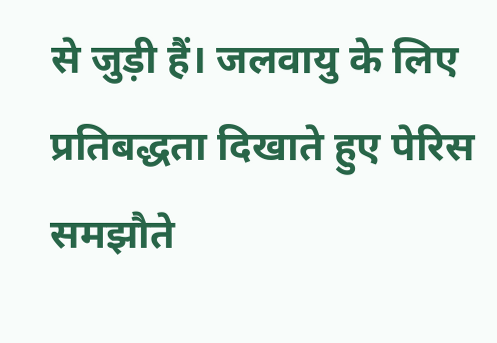से जुड़ी हैं। जलवायु के लिए प्रतिबद्धता दिखाते हुए पेरिस समझौते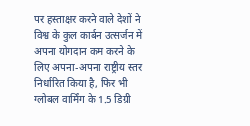पर हस्ताक्षर करने वाले देशों ने विश्व के कुल कार्बन उत्सर्जन में अपना योगदान कम करने के लिए अपना-अपना राष्ट्रीय स्तर निर्धारित किया है, फिर भी ग्लोबल वार्मिंग के 1.5 डिग्री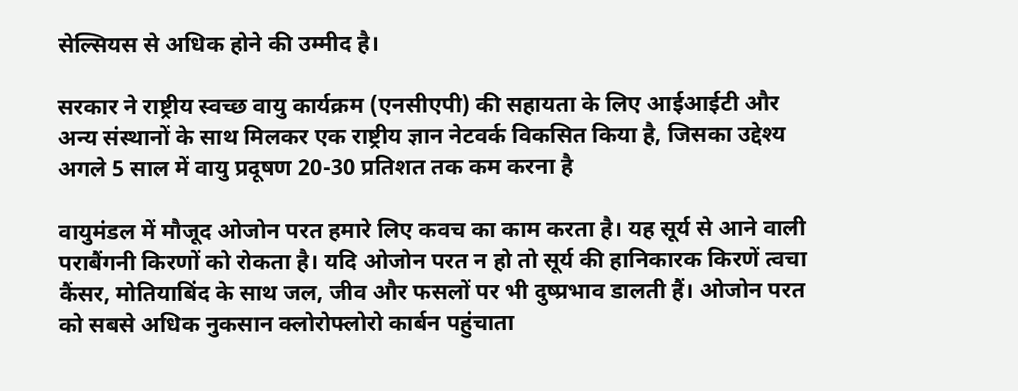सेल्सियस से अधिक होने की उम्मीद है।

सरकार ने राष्ट्रीय स्वच्छ वायु कार्यक्रम (एनसीएपी) की सहायता के लिए आईआईटी और अन्य संस्थानों के साथ मिलकर एक राष्ट्रीय ज्ञान नेटवर्क विकसित किया है, जिसका उद्देश्य अगले 5 साल में वायु प्रदूषण 20-30 प्रतिशत तक कम करना है

वायुमंडल में मौजूद ओजोन परत हमारे लिए कवच का काम करता है। यह सूर्य से आने वाली पराबैंगनी किरणों को रोकता है। यदि ओजोन परत न हो तो सूर्य की हानिकारक किरणें त्वचा कैंसर, मोतियाबिंद के साथ जल, जीव और फसलों पर भी दुष्प्रभाव डालती हैं। ओजोन परत को सबसे अधिक नुकसान क्लोरोफ्लोरो कार्बन पहुंचाता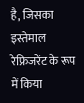है, जिसका इस्तेमाल रेफ्रिजरेंट के रूप में किया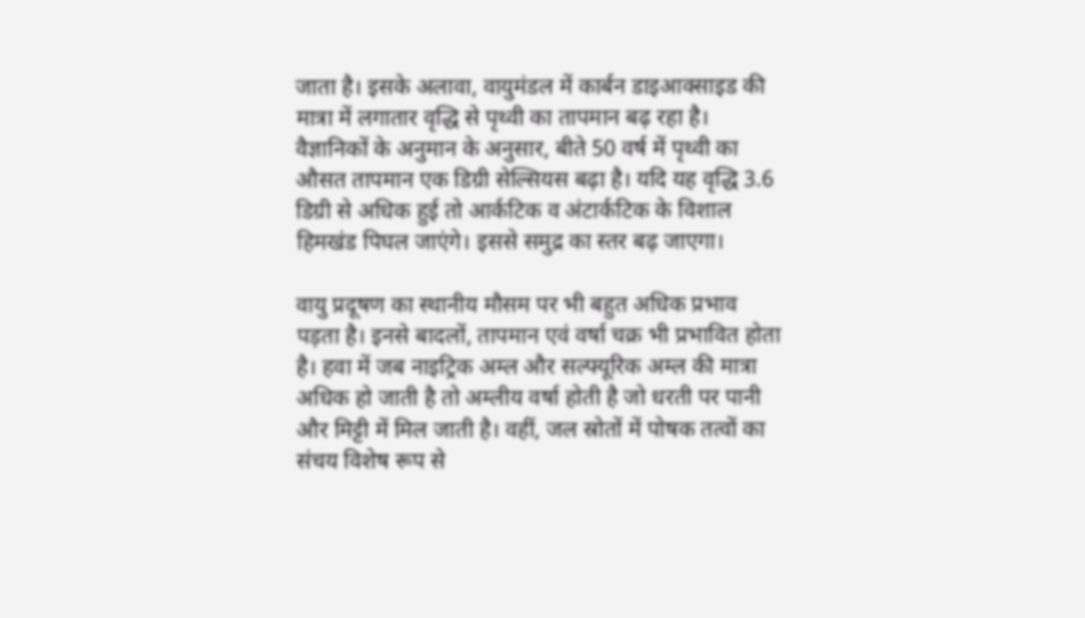जाता है। इसके अलावा, वायुमंडल में कार्बन डाइआक्साइड की मात्रा में लगातार वृद्धि से पृथ्वी का तापमान बढ़ रहा है। वैज्ञानिकों के अनुमान के अनुसार, बीते 50 वर्ष में पृथ्वी का औसत तापमान एक डिग्री सेल्सियस बढ़ा है। यदि यह वृद्धि 3.6 डिग्री से अधिक हुई तो आर्कटिक व अंटार्कटिक के विशाल हिमखंड पिघल जाएंगे। इससे समुद्र का स्तर बढ़ जाएगा।

वायु प्रदूषण का स्थानीय मौसम पर भी बहुत अधिक प्रभाव पड़ता है। इनसे बादलों, तापमान एवं वर्षा चक्र भी प्रभावित होता है। हवा में जब नाइट्रिक अम्ल और सल्फ्यूरिक अम्ल की मात्रा अधिक हो जाती है तो अम्लीय वर्षा होती है जो धरती पर पानी और मिट्टी में मिल जाती है। वहीं, जल स्रोतों में पोषक तत्वों का संचय विशेष रूप से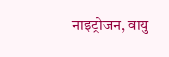नाइट्रोजन, वायु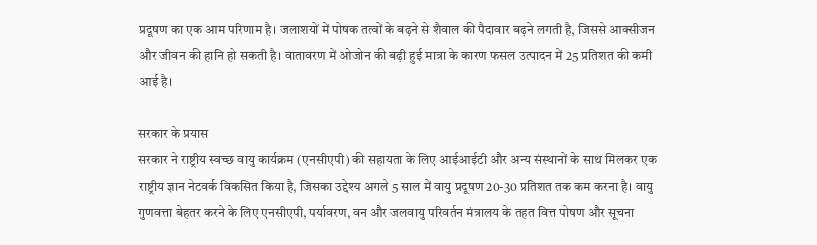प्रदूषण का एक आम परिणाम है। जलाशयों में पोषक तत्वों के बढ़ने से शैवाल की पैदावार बढ़ने लगती है, जिससे आक्सीजन और जीवन की हानि हो सकती है। वातावरण में ओजोन की बढ़ी हुई मात्रा के कारण फसल उत्पादन में 25 प्रतिशत की कमी आई है।

सरकार के प्रयास
सरकार ने राष्ट्रीय स्वच्छ वायु कार्यक्रम (एनसीएपी) की सहायता के लिए आईआईटी और अन्य संस्थानों के साथ मिलकर एक राष्ट्रीय ज्ञान नेटवर्क विकसित किया है, जिसका उद्देश्य अगले 5 साल में वायु प्रदूषण 20-30 प्रतिशत तक कम करना है। वायु गुणवत्ता बेहतर करने के लिए एनसीएपी, पर्यावरण, वन और जलवायु परिवर्तन मंत्रालय के तहत वित्त पोषण और सूचना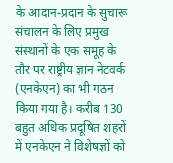के आदान-प्रदान के सुचारू संचालन के लिए प्रमुख संस्थानों के एक समूह के तौर पर राष्ट्रीय ज्ञान नेटवर्क (एनकेएन) का भी गठन किया गया है। करीब 130 बहुत अधिक प्रदूषित शहरों में एनकेएन ने विशेषज्ञों को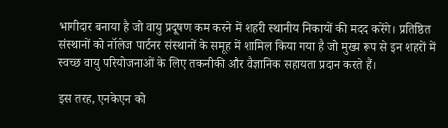भागीदार बनाया है जो वायु प्रदूषण कम करने में शहरी स्थानीय निकायों की मदद करेंगे। प्रतिष्ठित संस्थानों को नॉलेज पार्टनर संस्थानों के समूह में शामिल किया गया है जो मुख्य रूप से इन शहरों में स्वच्छ वायु परियोजनाओं के लिए तकनीकी और वैज्ञानिक सहायता प्रदान करते हैं।

इस तरह, एनकेएन को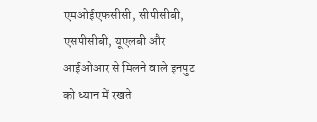एमओईएफसीसी, सीपीसीबी, एसपीसीबी, यूएलबी और आईओआर से मिलने वाले इनपुट को ध्यान में रखते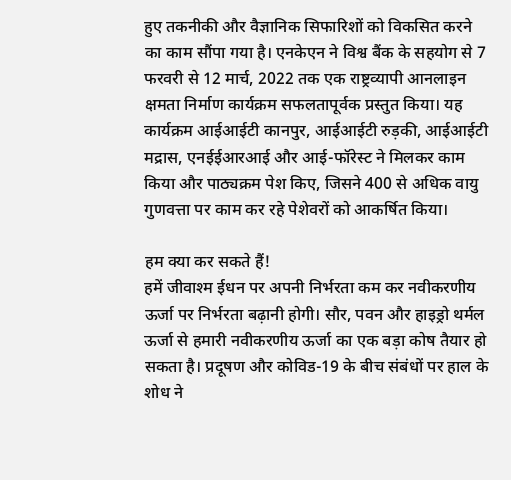हुए तकनीकी और वैज्ञानिक सिफारिशों को विकसित करने का काम सौंपा गया है। एनकेएन ने विश्व बैंक के सहयोग से 7 फरवरी से 12 मार्च, 2022 तक एक राष्ट्रव्यापी आनलाइन क्षमता निर्माण कार्यक्रम सफलतापूर्वक प्रस्तुत किया। यह कार्यक्रम आईआईटी कानपुर, आईआईटी रुड़की, आईआईटी मद्रास, एनईईआरआई और आई-फॉरेस्ट ने मिलकर काम किया और पाठ्यक्रम पेश किए, जिसने 400 से अधिक वायु गुणवत्ता पर काम कर रहे पेशेवरों को आकर्षित किया।

हम क्या कर सकते हैं!
हमें जीवाश्म ईधन पर अपनी निर्भरता कम कर नवीकरणीय ऊर्जा पर निर्भरता बढ़ानी होगी। सौर, पवन और हाइड्रो थर्मल ऊर्जा से हमारी नवीकरणीय ऊर्जा का एक बड़ा कोष तैयार हो सकता है। प्रदूषण और कोविड-19 के बीच संबंधों पर हाल के शोध ने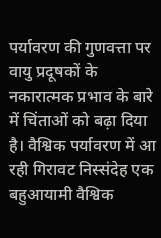पर्यावरण की गुणवत्ता पर वायु प्रदूषकों के नकारात्मक प्रभाव के बारे में चिंताओं को बढ़ा दिया है। वैश्विक पर्यावरण में आ रही गिरावट निस्संदेह एक बहुआयामी वैश्विक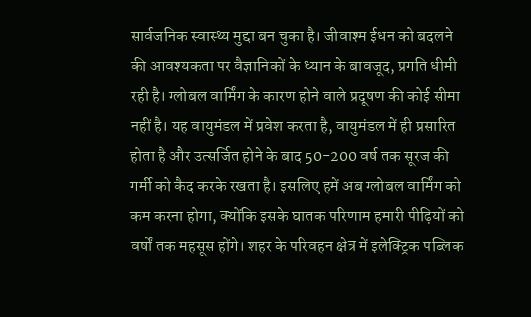सार्वजनिक स्वास्थ्य मुद्दा बन चुका है। जीवाश्म ईधन को बदलने की आवश्यकता पर वैज्ञानिकों के ध्यान के बावजूद, प्रगति धीमी रही है। ग्लोबल वार्मिंग के कारण होने वाले प्रदूषण की कोई सीमा नहीं है। यह वायुमंडल में प्रवेश करता है, वायुमंडल में ही प्रसारित होता है और उत्सर्जित होने के बाद 50-200 वर्ष तक सूरज की गर्मी को कैद करके रखता है। इसलिए हमें अब ग्लोबल वार्मिंग को कम करना होगा, क्योंकि इसके घातक परिणाम हमारी पीढ़ियों को वर्षों तक महसूस होंगे। शहर के परिवहन क्षेत्र में इलेक्ट्रिक पब्लिक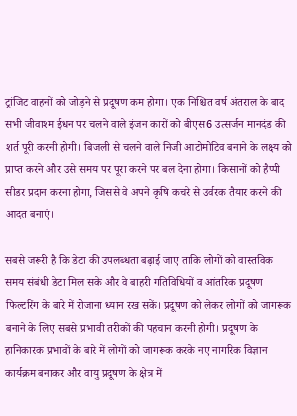ट्रांजिट वाहनों को जोड़ने से प्रदूषण कम होगा। एक निश्चित वर्ष अंतराल के बाद सभी जीवाश्म ईधन पर चलने वाले इंजन कारों को बीएस6 उत्सर्जन मानदंड की शर्त पूरी करनी होगी। बिजली से चलने वाले निजी आटोमोटिव बनाने के लक्ष्य को प्राप्त करने और उसे समय पर पूरा करने पर बल देना होगा। किसानों को हैप्पी सीडर प्रदान करना होगा, जिससे वे अपने कृषि कचरे से उर्वरक तैयार करने की आदत बनाएं।

सबसे जरूरी है कि डेटा की उपलब्धता बढ़ाई जाए ताकि लोगों को वास्तविक समय संबंधी डेटा मिल सके और वे बाहरी गतिविधियों व आंतरिक प्रदूषण फिल्टरिंग के बारे में रोजाना ध्यान रख सकें। प्रदूषण को लेकर लोगों को जागरूक बनाने के लिए सबसे प्रभावी तरीकों की पहचान करनी होगी। प्रदूषण के हानिकारक प्रभावों के बारे में लोगों को जागरूक करके नए नागरिक विज्ञान कार्यक्रम बनाकर और वायु प्रदूषण के क्षेत्र में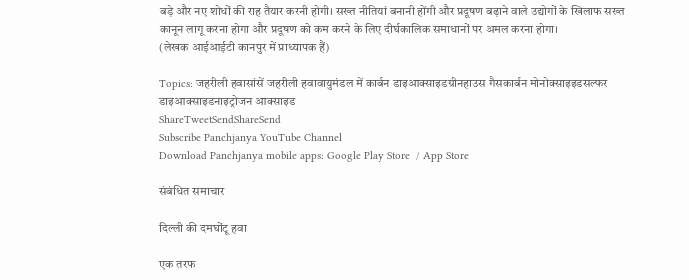बड़े और नए शोधों की राह तैयार करनी होगी। सख्त नीतियां बनानी होंगी और प्रदूषण बढ़ाने वाले उद्योगों के खिलाफ सख्त कानून लागू करना होगा और प्रदूषण को कम करने के लिए दीर्घकालिक समाधानों पर अमल करना होगा।
(लेखक आईआईटी कानपुर में प्राध्यापक हैं)

Topics: जहरीली हवासांसें जहरीली हवावायुमंडल में कार्बन डाइआक्साइडग्रीनहाउस गैसकार्बन मोनोक्साइइडसल्फर डाइआक्साइडनाइट्रोजन आक्साइड
ShareTweetSendShareSend
Subscribe Panchjanya YouTube Channel
Download Panchjanya mobile apps: Google Play Store  / App Store

संबंधित समाचार

दिल्ली की दमघोंटू हवा

एक तरफ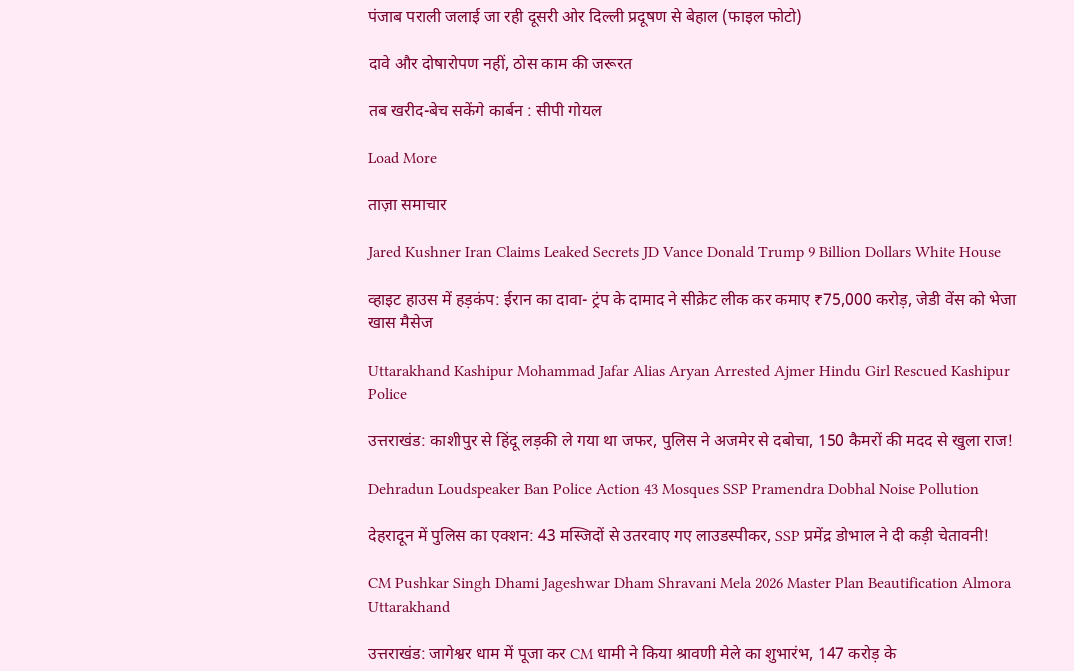पंजाब पराली जलाई जा रही दूसरी ओर दिल्ली प्रदूषण से बेहाल (फाइल फोटो)

दावे और दोषारोपण नहीं, ठोस काम की जरूरत

तब खरीद-बेच सकेंगे कार्बन : सीपी गोयल

Load More

ताज़ा समाचार

Jared Kushner Iran Claims Leaked Secrets JD Vance Donald Trump 9 Billion Dollars White House

व्हाइट हाउस में हड़कंप: ईरान का दावा- ट्रंप के दामाद ने सीक्रेट लीक कर कमाए ₹75,000 करोड़, जेडी वेंस को भेजा खास मैसेज

Uttarakhand Kashipur Mohammad Jafar Alias Aryan Arrested Ajmer Hindu Girl Rescued Kashipur Police

उत्तराखंड: काशीपुर से हिंदू लड़की ले गया था जफर, पुलिस ने अजमेर से दबोचा, 150 कैमरों की मदद से खुला राज!

Dehradun Loudspeaker Ban Police Action 43 Mosques SSP Pramendra Dobhal Noise Pollution

देहरादून में पुलिस का एक्शन: 43 मस्जिदों से उतरवाए गए लाउडस्पीकर, SSP प्रमेंद्र डोभाल ने दी कड़ी चेतावनी!

CM Pushkar Singh Dhami Jageshwar Dham Shravani Mela 2026 Master Plan Beautification Almora Uttarakhand

उत्तराखंड: जागेश्वर धाम में पूजा कर CM धामी ने किया श्रावणी मेले का शुभारंभ, 147 करोड़ के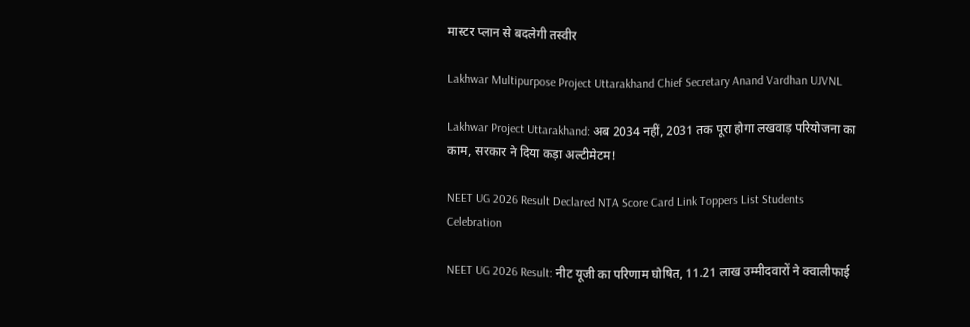मास्टर प्लान से बदलेगी तस्वीर

Lakhwar Multipurpose Project Uttarakhand Chief Secretary Anand Vardhan UJVNL

Lakhwar Project Uttarakhand: अब 2034 नहीं, 2031 तक पूरा होगा लखवाड़ परियोजना का काम, सरकार ने दिया कड़ा अल्टीमेटम!

NEET UG 2026 Result Declared NTA Score Card Link Toppers List Students Celebration

NEET UG 2026 Result: नीट यूजी का परिणाम घोषित, 11.21 लाख उम्मीदवारों ने क्वालीफाई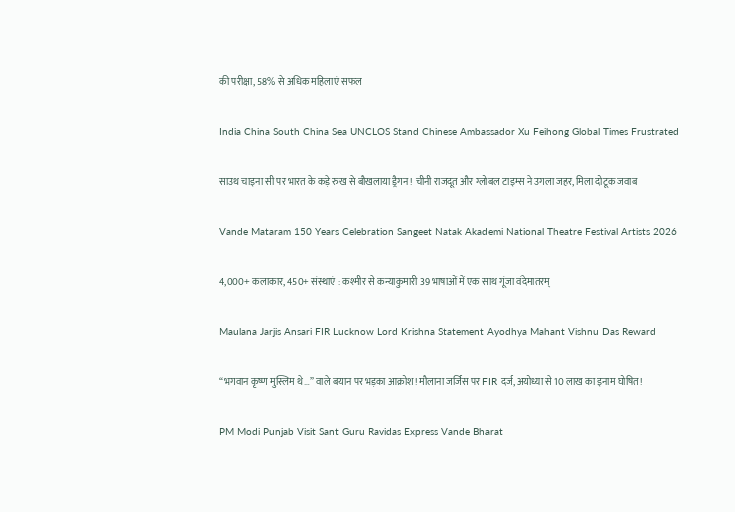की परीक्षा, 58% से अधिक महिलाएं सफल

India China South China Sea UNCLOS Stand Chinese Ambassador Xu Feihong Global Times Frustrated

साउथ चाइना सी पर भारत के कड़े रुख से बौखलाया ड्रैगन! चीनी राजदूत और ग्लोबल टाइम्स ने उगला जहर, मिला दोटूक जवाब

Vande Mataram 150 Years Celebration Sangeet Natak Akademi National Theatre Festival Artists 2026

4,000+ कलाकार, 450+ संस्थाएं : कश्मीर से कन्याकुमारी 39 भाषाओं में एक साथ गूंजा वंदेमातरम्

Maulana Jarjis Ansari FIR Lucknow Lord Krishna Statement Ayodhya Mahant Vishnu Das Reward

“भगवान कृष्ण मुस्लिम थे…” वाले बयान पर भड़का आक्रोश! मौलाना जर्जिस पर FIR दर्ज, अयोध्या से 10 लाख का इनाम घोषित!

PM Modi Punjab Visit Sant Guru Ravidas Express Vande Bharat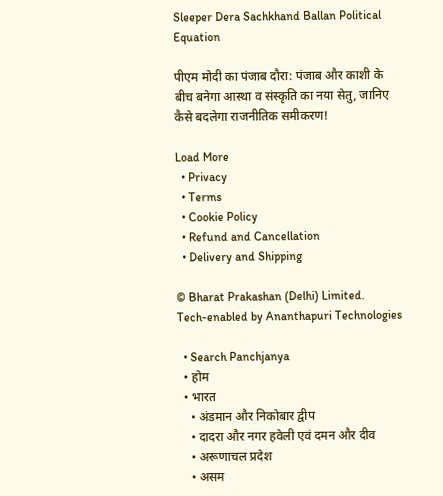Sleeper Dera Sachkhand Ballan Political Equation

पीएम मोदी का पंजाब दौरा: पंजाब और काशी के बीच बनेगा आस्था व संस्कृति का नया सेतु, जानिए कैसे बदलेगा राजनीतिक समीकरण!

Load More
  • Privacy
  • Terms
  • Cookie Policy
  • Refund and Cancellation
  • Delivery and Shipping

© Bharat Prakashan (Delhi) Limited.
Tech-enabled by Ananthapuri Technologies

  • Search Panchjanya
  • होम
  • भारत
    • अंडमान और निकोबार द्वीप
    • दादरा और नगर हवेली एवं दमन और दीव
    • अरूणाचल प्रदेश
    • असम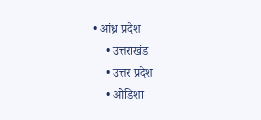• आंध्र प्रदेश
    • उत्तराखंड
    • उत्तर प्रदेश
    • ओडिशा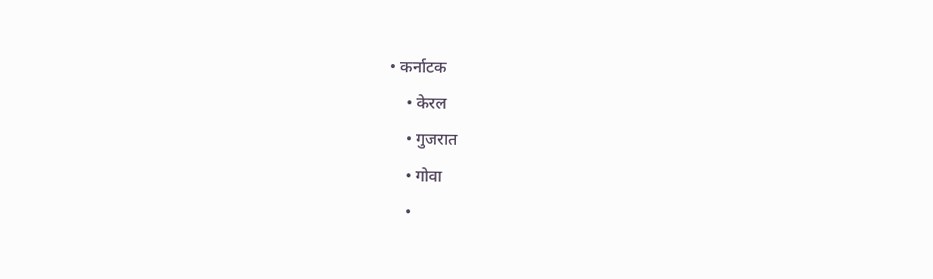• कर्नाटक
    • केरल
    • गुजरात
    • गोवा
    •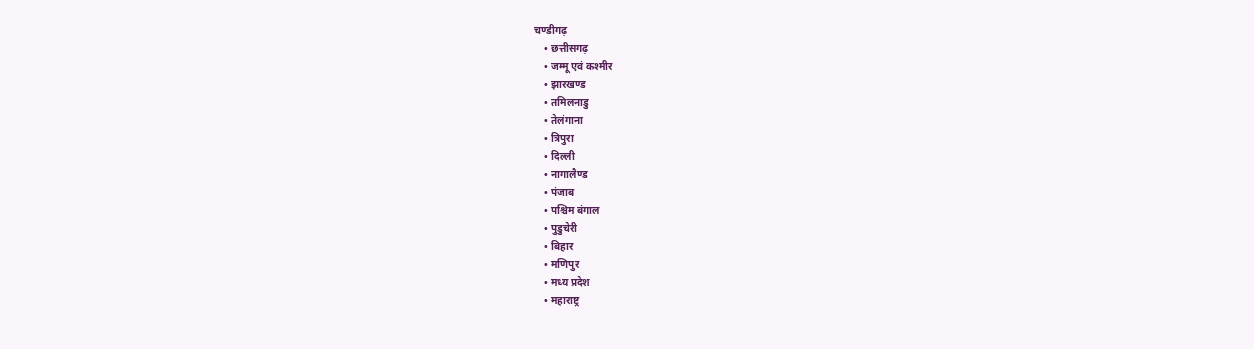चण्‍डीगढ़
    • छत्तीसगढ़
    • जम्‍मू एवं कश्‍मीर
    • झारखण्‍ड
    • तमिलनाडु
    • तेलंगाना
    • त्रिपुरा
    • दिल्ली
    • नागालैण्‍ड
    • पंजाब
    • पश्चिम बंगाल
    • पुडुचेरी
    • बिहार
    • मणिपुर
    • मध्य प्रदेश
    • महाराष्ट्र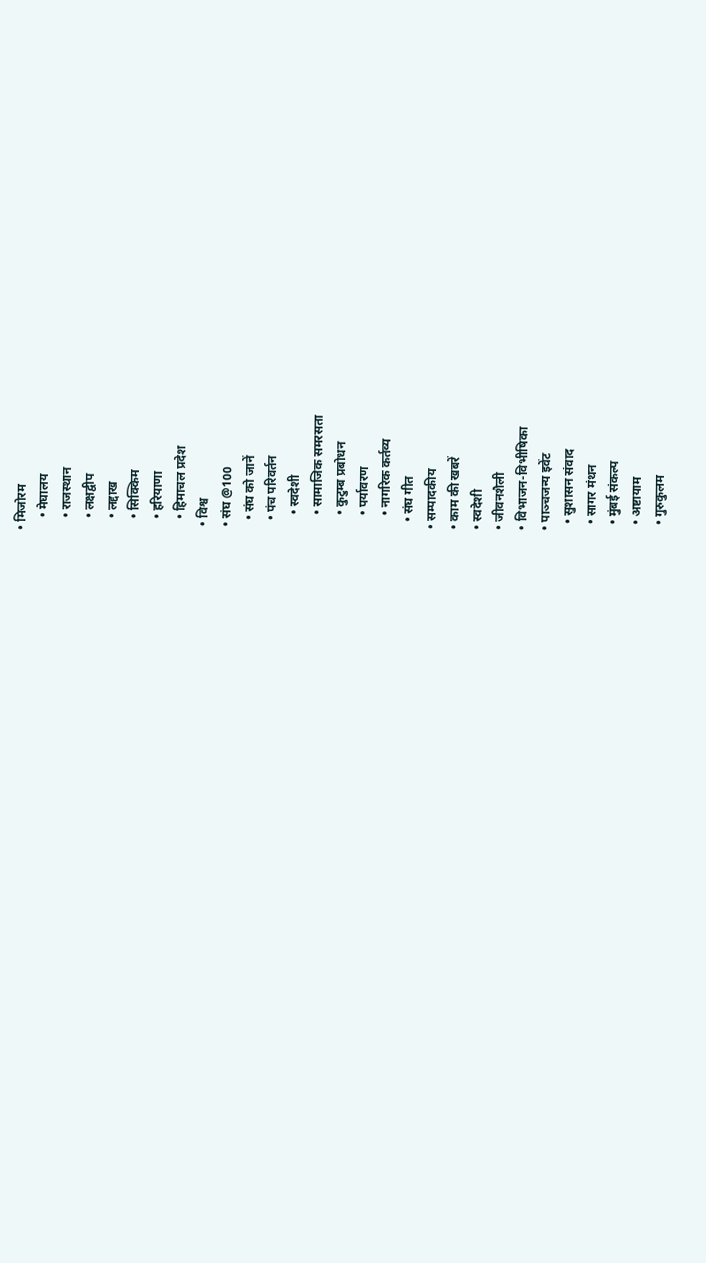• मिजोरम
    • मेघालय
    • राजस्थान
    • लक्षद्वीप
    • लद्दाख
    • सिक्किम
    • हरियाणा
    • हिमाचल प्रदेश
  • विश्व
  • संघ @100
    • संघ को जानें
    • पंच परिवर्तन
      • स्वदेशी
      • सामाजिक समरसता
      • कुटुम्ब प्रबोधन
      • पर्यावरण
      • नागरिक कर्तव्य
    • संघ गीत
  • सम्पादकीय
  • काम की खबरें
  • स्वदेशी
  • जीवनशैली
  • विभाजन-विभीषिका
  • पाञ्चजन्य इवेंट
    • सुशासन संवाद
    • सागर मंथन
    • मुंबई संकल्प
    • अष्टायाम
    • गुरुकुलम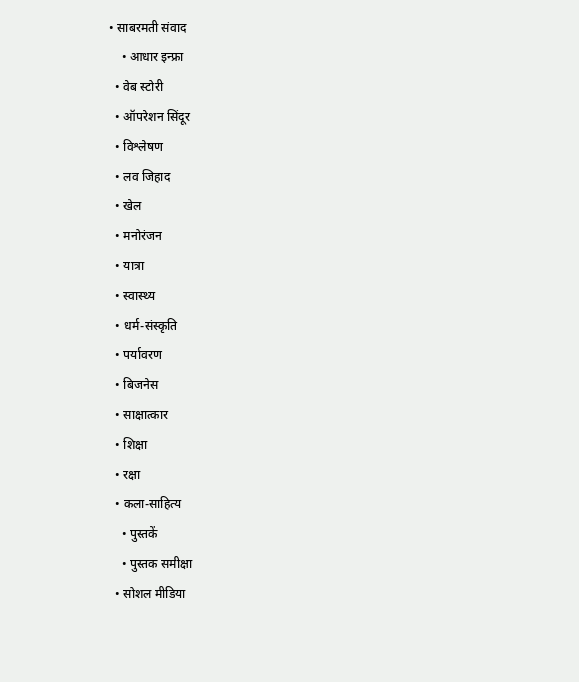• साबरमती संवाद
    • आधार इन्फ्रा
  • वेब स्टोरी
  • ऑपरेशन सिंदूर
  • विश्लेषण
  • लव जिहाद
  • खेल
  • मनोरंजन
  • यात्रा
  • स्वास्थ्य
  • धर्म-संस्कृति
  • पर्यावरण
  • बिजनेस
  • साक्षात्कार
  • शिक्षा
  • रक्षा
  • कला-साहित्य
    • पुस्तकें
    • पुस्तक समीक्षा
  • सोशल मीडिया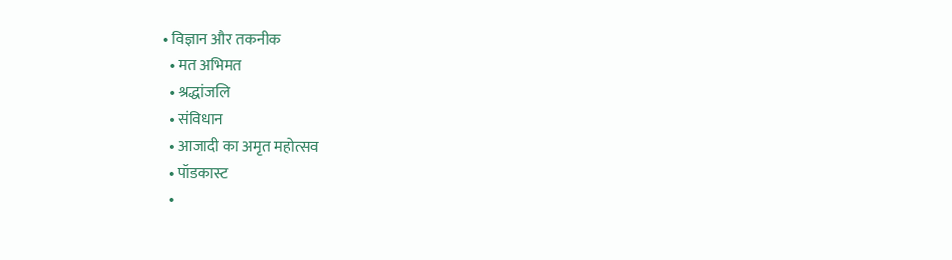• विज्ञान और तकनीक
  • मत अभिमत
  • श्रद्धांजलि
  • संविधान
  • आजादी का अमृत महोत्सव
  • पॉडकास्ट
  •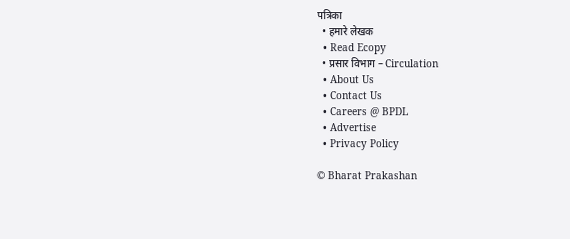पत्रिका
  • हमारे लेखक
  • Read Ecopy
  • प्रसार विभाग – Circulation
  • About Us
  • Contact Us
  • Careers @ BPDL
  • Advertise
  • Privacy Policy

© Bharat Prakashan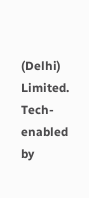(Delhi) Limited.
Tech-enabled by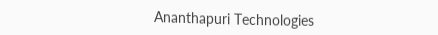Ananthapuri Technologies